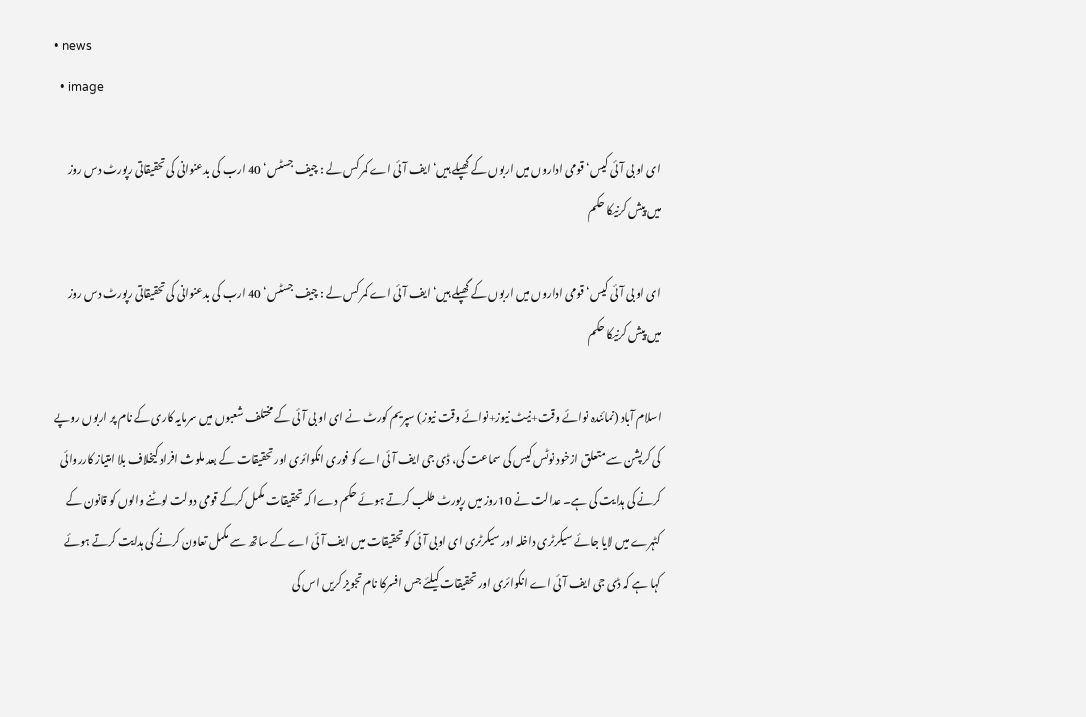• news
  • image

ای او بی آئی کیس‘ قومی اداروں میں اربوں کے گھپلے ہیں‘ ایف آئی اے کمر کس لے : چیف جسٹس‘ 40 ارب کی بدعنوانی کی تحقیقاتی رپورٹ دس روز میں پیش کرنیکا حکم

ای او بی آئی کیس‘ قومی اداروں میں اربوں کے گھپلے ہیں‘ ایف آئی اے کمر کس لے : چیف جسٹس‘ 40 ارب کی بدعنوانی کی تحقیقاتی رپورٹ دس روز میں پیش کرنیکا حکم

اسلام آباد (نمائندہ نوائے وقت+نیٹ نیوز+نوائے وقت نیوز) سپریم کورٹ نے ای او بی آئی کے مختلف شعبوں میں سرمایہ کاری کے نام پر اربوں روپے کی کرپشن سے متعلق ازخود نوٹس کیس کی سماعت کی، ڈی جی ایف آئی اے کو فوری انکوائری اور تحقیقات کے بعد ملوث افراد کیخلاف بلا امتیاز کارروائی کرنے کی ہدایت کی ہے۔ عدالت نے 10روز میں رپورٹ طلب کرتے ہوئے حکم دےا کہ تحقیقات مکمل کرکے قومی دولت لوٹنے والوں کو قانون کے کٹہرے میں لایا جائے سیکرٹری داخلہ اور سیکرٹری ای اوبی آئی کو تحقیقات میں ایف آئی اے کے ساتھ سے مکمل تعاون کرنے کی ہدایت کرتے ہوئے کہا ہے کہ ڈی جی ایف آئی اے انکوائری اور تحقیقات کیلئے جس افسرکا نام تجویز کریں اس کی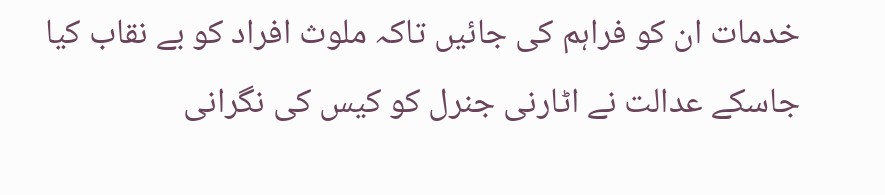خدمات ان کو فراہم کی جائیں تاکہ ملوث افراد کو بے نقاب کیا جاسکے عدالت نے اٹارنی جنرل کو کیس کی نگرانی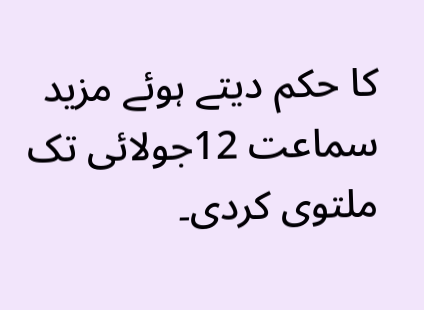کا حکم دیتے ہوئے مزید سماعت 12جولائی تک ملتوی کردی۔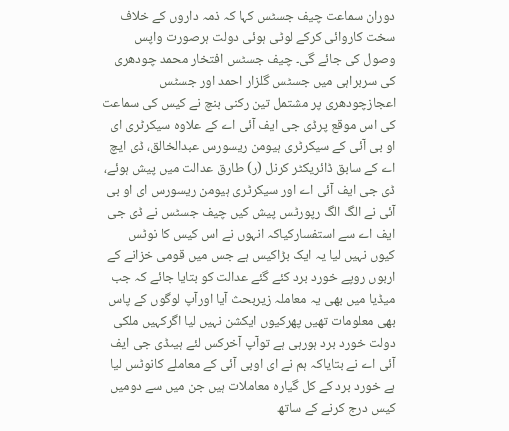دوران سماعت چیف جسٹس کہا کہ ذمہ داروں کے خلاف سخت کاروائی کرکے لوٹی ہوئی دولت ہرصورت واپس وصول کی جائے گی۔ چیف جسٹس افتخار محمد چودھری کی سربراہی میں جسٹس گلزار احمد اور جسٹس اعجازچودھری پر مشتمل تین رکنی بنچ نے کیس کی سماعت کی اس موقع پرڈی جی ایف آئی اے کے علاوہ سیکرٹری ای او بی آئی کے سیکرٹری ہیومن ریسورس عبدالخالق، ڈی ایچ اے کے سابق ڈائریکٹر کرنل (ر) طارق عدالت میں پیش ہوئے، ڈی جی ایف آئی اے اور سیکرٹری ہیومن ریسورس ای او بی آئی نے الگ الگ رپورٹس پیش کیں چیف جسٹس نے ڈی جی ایف اے سے استفسارکیاکہ انہوں نے اس کیس کا نوٹس کیوں نہیں لیا یہ ایک بڑاکیس ہے جس میں قومی خزانے کے اربوں روپے خورد برد کئے گئے عدالت کو بتایا جائے کہ جب میڈیا میں بھی یہ معاملہ زیربحث آیا اورآپ لوگوں کے پاس بھی معلومات تھیں پھرکیوں ایکشن نہیں لیا اگرکہیں ملکی دولت خورد برد ہورہی ہے توآپ آخرکس لئے ہیںڈی جی ایف آئی اے نے بتایاکہ ہم نے ای اوبی آئی کے معاملے کانوٹس لیا ہے خورد برد کے کل گیارہ معاملات ہیں جن میں سے دومیں کیس درج کرنے کے ساتھ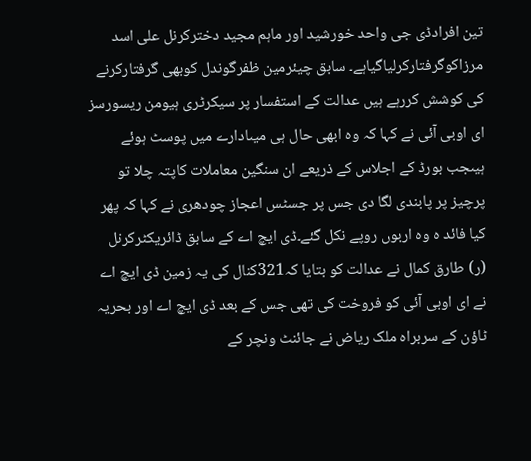تین افرادڈی جی واحد خورشید اور ماہم مجید دخترکرنل علی اسد مرزاکوگرفتارکرلیاگیاہے۔ سابق چیئرمین ظفرگوندل کوبھی گرفتارکرنے کی کوشش کررہے ہیں عدالت کے استفسار پر سیکرٹری ہیومن ریسورسز ای اوبی آئی نے کہا کہ وہ ابھی حال ہی میںادارے میں پوسٹ ہوئے ہیںجب بورڈ کے اجلاس کے ذریعے ان سنگین معاملات کاپتہ چلا تو پرچیز پر پابندی لگا دی جس پر جسٹس اعجاز چودھری نے کہا کہ پھر کیا فائد ہ وہ اربوں روپے نکل گئے۔ڈی ایچ اے کے سابق ڈائریکٹرکرنل (ر) طارق کمال نے عدالت کو بتایا کہ321کنال کی یہ زمین ڈی ایچ اے نے ای اوبی آئی کو فروخت کی تھی جس کے بعد ڈی ایچ اے اور بحریہ ٹاؤن کے سربراہ ملک ریاض نے جائنٹ ونچر کے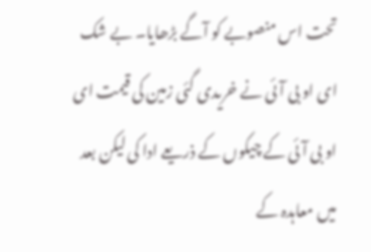تحت اس منصوبے کو آگے بڑھایا۔ بے شک ای او بی آئی نے خریدی گئی زمین کی قیمت ای او بی آئی کے چیکوں کے ذریعے ادا کی لیکن بعد میں معاہدہ کے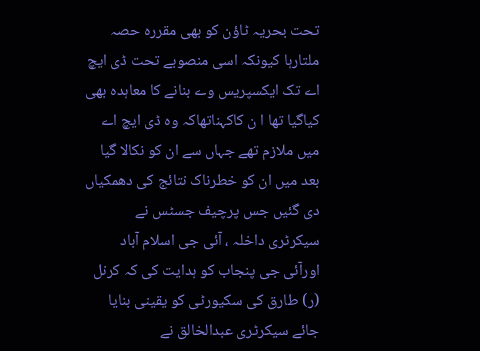تحت بحریہ ٹاؤن کو بھی مقررہ حصہ ملتارہا کیونکہ اسی منصوبے تحت ڈی ایچ اے تک ایکسپریس وے بنانے کا معاہدہ بھی کیاگیا تھا ا ن کاکہناتھاکہ وہ ڈی ایچ اے میں ملازم تھے جہاں سے ان کو نکالا گیا بعد میں ان کو خطرناک نتائج کی دھمکیاں دی گئیں جس پرچیف جسٹس نے سیکرٹری داخلہ ، آئی جی اسلام آباد اورآئی جی پنجاب کو ہدایت کی کہ کرنل (ر) طارق کی سکیورٹی کو یقینی بنایا جائے سیکرٹری عبدالخالق نے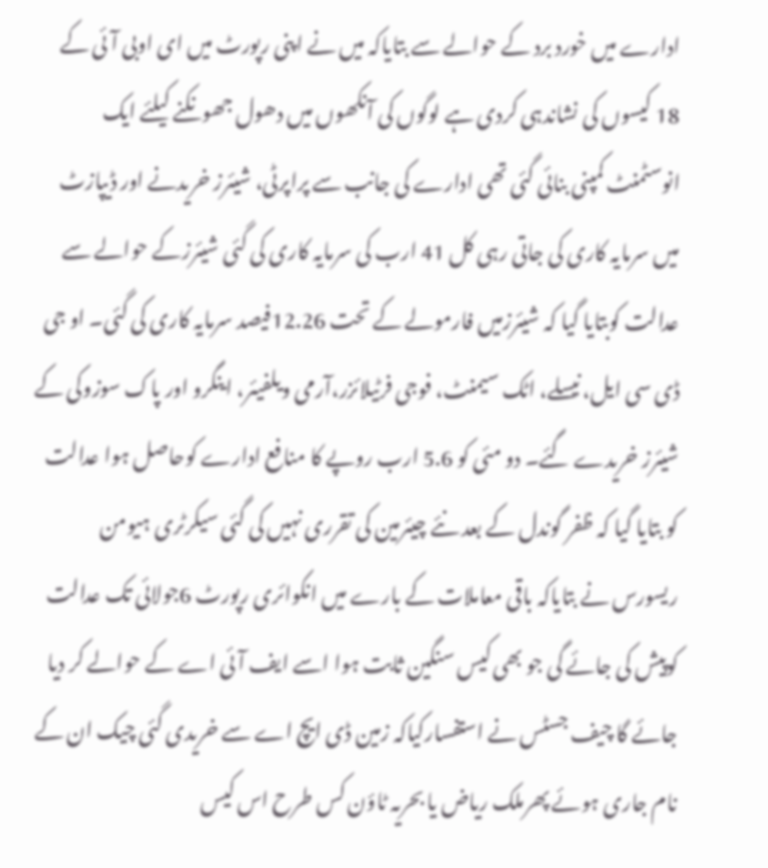ادارے میں خورد برد کے حوالے سے بتایاکہ میں نے اپنی رپورٹ میں ای اوبی آئی کے 18 کیسوں کی نشاندہی کردی ہے لوگوں کی آنکھوں میں دھول جھونکنے کیلئے ایک انوسٹمنٹ کمپنی بنائی گئی تھی ادارے کی جانب سے پراپرٹی، شیئرز خریدنے اور ڈیپازٹ میں سرمایہ کاری کی جاتی رہی کل 41 ارب کی سرمایہ کاری کی گئی شیئرزکے حوالے سے عدالت کوبتایا گیا کہ شیئرزمیں فارمولے کے تحت 12.26فیصد سرمایہ کاری کی گئی۔ او جی ڈی سی ایل، نیسلے، اٹک سیمنٹ، فوجی فرٹیلائزر،آرمی ویلفیئر، اینگرو اور پاک سوزوکی کے شیئرز خریدے گئے۔ دو مئی کو 5.6 ارب روپے کا منافع ادارے کوحاصل ہوا عدالت کو بتایا گیا کہ ظفر گوندل کے بعد نئے چیئرمین کی تقرری نہیں کی گئی سیکرٹری ہیومن ریسورس نے بتایاکہ باقی معاملات کے بارے میں انکوائری رپورٹ 6جولائی تک عدالت کوپیش کی جائے گی جو بھی کیس سنگین ثابت ہوا اسے ایف آئی اے کے حوالے کر دیا جائے گا چیف جسٹس نے استفسارکیاکہ زمین ڈی ایچ اے سے خریدی گئی چیک ان کے نام جاری ہوئے پھرملک ریاض یا بحریہ ٹاؤن کس طرح اس کیس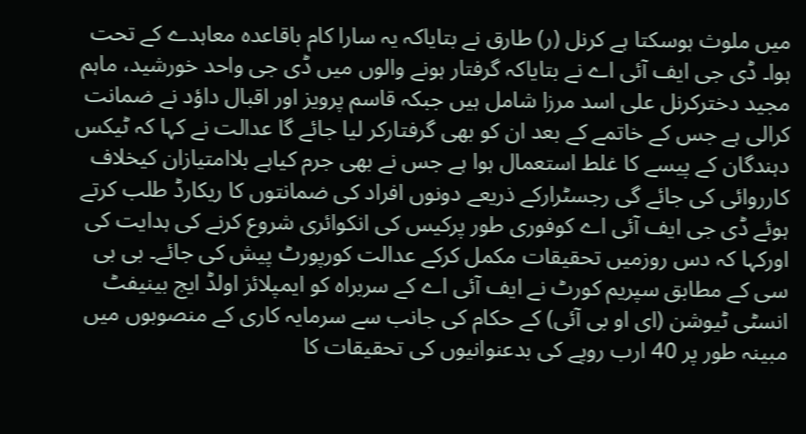میں ملوث ہوسکتا ہے کرنل (ر) طارق نے بتایاکہ یہ سارا کام باقاعدہ معاہدے کے تحت ہوا۔ ڈی جی ایف آئی اے نے بتایاکہ گرفتار ہونے والوں میں ڈی جی واحد خورشید، ماہم مجید دخترکرنل علی اسد مرزا شامل ہیں جبکہ قاسم پرویز اور اقبال داؤد نے ضمانت کرالی ہے جس کے خاتمے کے بعد ان کو بھی گرفتارکر لیا جائے گا عدالت نے کہا کہ ٹیکس دہندگان کے پیسے کا غلط استعمال ہوا ہے جس نے بھی جرم کیاہے بلاامتیازان کیخلاف کارروائی کی جائے گی رجسٹرارکے ذریعے دونوں افراد کی ضمانتوں کا ریکارڈ طلب کرتے ہوئے ڈی جی ایف آئی اے کوفوری طور پرکیس کی انکوائری شروع کرنے کی ہدایت کی اورکہا کہ دس روزمیں تحقیقات مکمل کرکے عدالت کورپورٹ پیش کی جائے۔ بی بی سی کے مطابق سپریم کورٹ نے ایف آئی اے کے سربراہ کو ایمپلائز اولڈ ایج بینیفٹ انسٹی ٹیوشن (ای او بی آئی) کے حکام کی جانب سے سرمایہ کاری کے منصوبوں میں مبینہ طور پر 40 ارب روپے کی بدعنوانیوں کی تحقیقات کا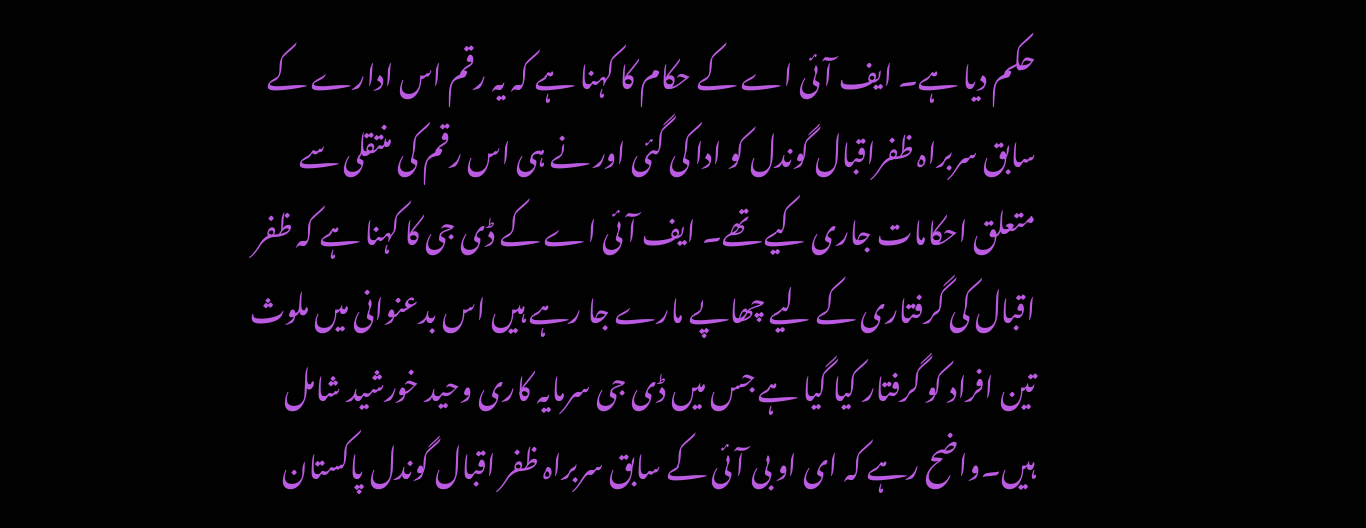حکم دیا ہے۔ ایف آئی اے کے حکام کا کہنا ہے کہ یہ رقم اس ادارے کے سابق سربراہ ظفراقبال گوندل کو ادا کی گئی اور نے ہی اس رقم کی منتقلی سے متعلق احکامات جاری کیے تھے۔ ایف آئی اے کے ڈی جی کا کہنا ہے کہ ظفر اقبال کی گرفتاری کے لیے چھاپے مارے جا رہے ہیں اس بدعنوانی میں ملوث تین افراد کو گرفتار کیا گیا ہے جس میں ڈی جی سرمایہ کاری وحید خورشید شامل ہیں۔واضح رہے کہ ای او بی آئی کے سابق سربراہ ظفر اقبال گوندل پاکستان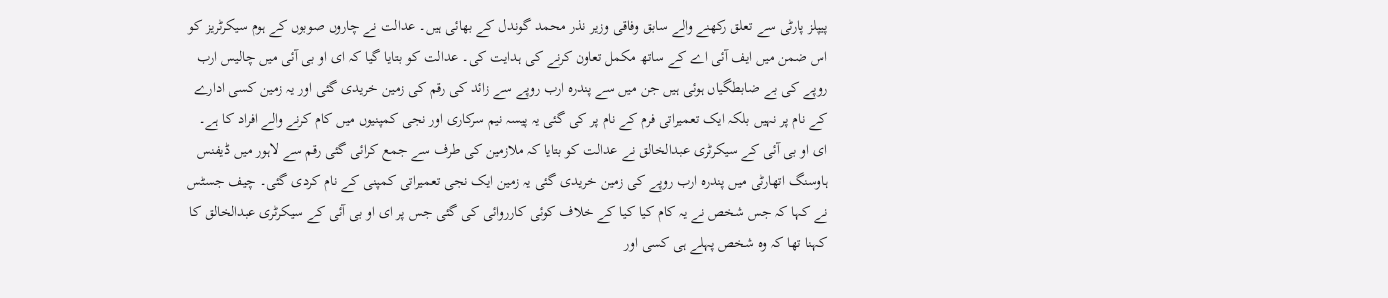پیپلز پارٹی سے تعلق رکھنے والے سابق وفاقی وزیر نذر محمد گوندل کے بھائی ہیں۔ عدالت نے چاروں صوبوں کے ہوم سیکرٹریز کو اس ضمن میں ایف آئی اے کے ساتھ مکمل تعاون کرنے کی ہدایت کی۔ عدالت کو بتایا گیا کہ ای او بی آئی میں چالیس ارب روپے کی بے ضابطگیاں ہوئی ہیں جن میں سے پندرہ ارب روپے سے زائد کی رقم کی زمین خریدی گئی اور یہ زمین کسی ادارے کے نام پر نہیں بلکہ ایک تعمیراتی فرم کے نام پر کی گئی یہ پیسہ نیم سرکاری اور نجی کمپنیوں میں کام کرنے والے افراد کا ہے۔ ای او بی آئی کے سیکرٹری عبدالخالق نے عدالت کو بتایا کہ ملازمین کی طرف سے جمع کرائی گئی رقم سے لاہور میں ڈیفنس ہاوسنگ اتھارٹی میں پندرہ ارب روپے کی زمین خریدی گئی یہ زمین ایک نجی تعمیراتی کمپنی کے نام کردی گئی۔ چیف جسٹس نے کہا کہ جس شخص نے یہ کام کیا کیا کے خلاف کوئی کارروائی کی گئی جس پر ای او بی آئی کے سیکرٹری عبدالخالق کا کہنا تھا کہ وہ شخص پہلے ہی کسی اور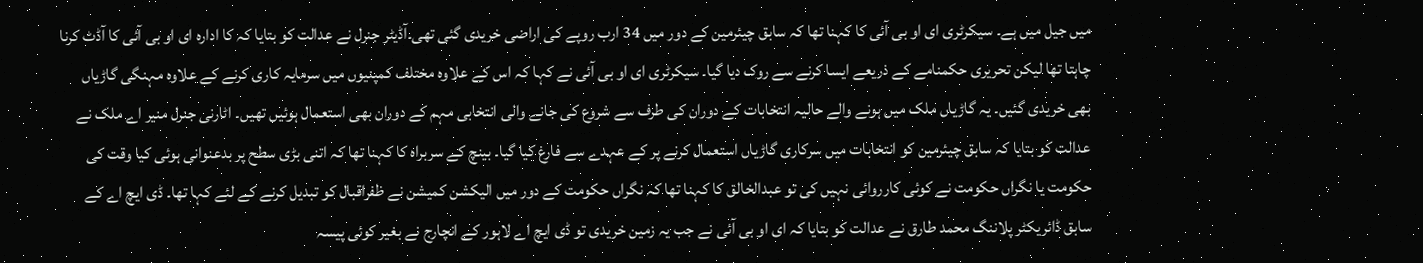میں جیل میں ہے۔ سیکرٹری ای او بی آئی کا کہنا تھا کہ سابق چیئرمین کے دور میں 34 ارب روپے کی اراضی خریدی گئی تھی۔آڈیٹر جنرل نے عدالت کو بتایا کہ کا ادارہ ای او بی آئی کا آڈٹ کرنا چاہتا تھا لیکن تحریری حکمنامے کے ذریعے ایسا کرنے سے روک دیا گیا۔ سیکرٹری ای او بی آئی نے کہا کہ اس کے علاوہ مختلف کمپنیوں میں سرمایہ کاری کرنے کے علاوہ مہنگی گاڑیاں بھی خریدی گئیں۔ یہ گاڑیاں ملک میں ہونے والے حالیہ انتخابات کے دوران کی طرف سے شروع کی جانے والی انتخابی مہم کے دوران بھی استعمال ہوئیں تھیں۔ اٹارنی جنرل منیر اے ملک نے عدالت کو بتایا کہ سابق چیئرمین کو انتخابات میں سرکاری گاڑیاں استعمال کرنے پر کے عہدے سے فارغ کیا گیا۔ بینچ کے سربراہ کا کہنا تھا کہ اتنی بڑی سطح پر بدعنوانی ہوئی کیا وقت کی حکومت یا نگراں حکومت نے کوئی کارروائی نہیں کی تو عبدالخالق کا کہنا تھا کہ نگراں حکومت کے دور میں الیکشن کمیشن نے ظفراقبال کو تبدیل کرنے کے لئے کہا تھا۔ ڈی ایچ اے کے سابق ڈائریکٹر پلاننگ محمد طارق نے عدالت کو بتایا کہ ای او بی آئی نے جب یہ زمین خریدی تو ڈی ایچ اے لاہور کے انچارج نے بغیر کوئی پیسہ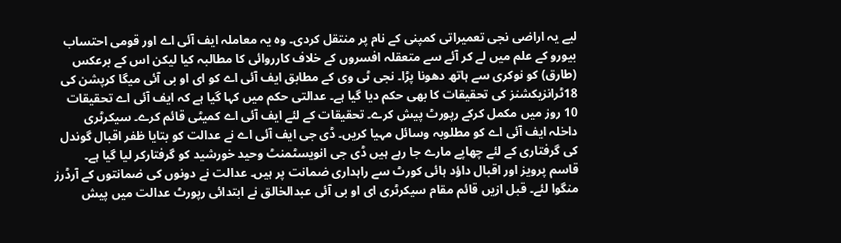لیے یہ اراضی نجی تعمیراتی کمپنی کے نام پر منتقل کردی۔ وہ یہ معاملہ ایف آئی اے اور قومی احتساب بیورو کے علم میں لے کر آئے سے متعقلہ افسروں کے خلاف کارروائی کا مطالبہ کیا لیکن اس کے برعکس (طارق) کو نوکری سے ہاتھ دھونا پڑا۔ نجی ٹی وی کے مطابق ایف آئی اے کو ای او بی آئی میگا کرپشن کی 18ٹرانزیکشنز کی تحقیقات کا بھی حکم دیا گیا ہے۔ عدالتی حکم میں کہا گیا ہے کہ ایف آئی اے تحقیقات 10 روز میں مکمل کرکے رپورٹ پیش کرے۔ تحقیقات کے لئے ایف آئی اے کمیٹی قائم کرے۔ سیکرٹری داخلہ ایف آئی اے کو مطلوبہ وسائل مہیا کریں۔ ڈی جی ایف آئی اے نے عدالت کو بتایا ظفر اقبال گوندل کی گرفتاری کے لئے چھاپے مارے جا رہے ہیں ڈی جی انویسٹمنٹ وحید خورشید کو گرفتارکر لیا گیا ہے۔ قاسم پرویز اور اقبال داؤد ہائی کورٹ سے راہداری ضمانت پر ہیں۔ عدالت نے دونوں کی ضمانتوں کے آرڈرز منگوا لئے۔ قبل ازیں قائم مقام سیکرٹری ای او بی آئی عبدالخالق نے ابتدائی رپورٹ عدالت میں پیش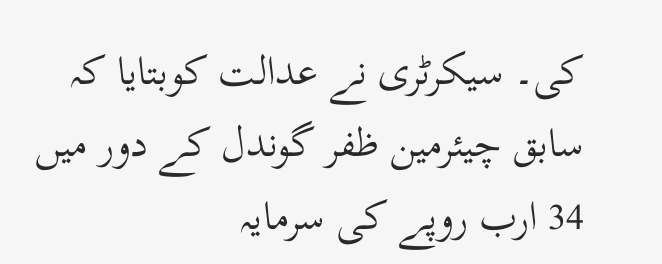کی۔ سیکرٹری نے عدالت کوبتایا کہ سابق چیئرمین ظفر گوندل کے دور میں 34 ارب روپے کی سرمایہ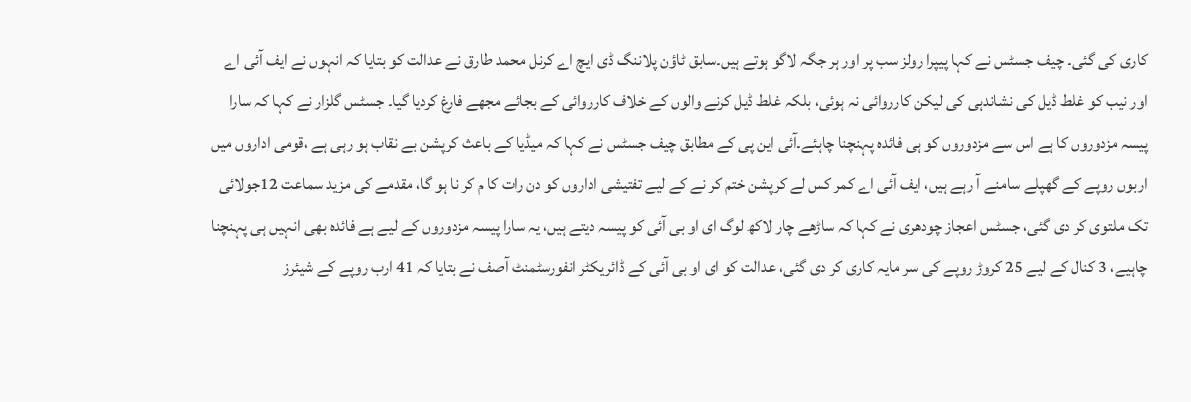کاری کی گئی۔ چیف جسٹس نے کہا پیپرا رولز سب پر اور ہر جگہ لاگو ہوتے ہیں۔سابق ٹاؤن پلاننگ ڈی ایچ اے کرنل محمد طارق نے عدالت کو بتایا کہ انہوں نے ایف آئی اے اور نیب کو غلط ڈیل کی نشاندہی کی لیکن کارروائی نہ ہوئی، بلکہ غلط ڈیل کرنے والوں کے خلاف کارروائی کے بجائے مجھے فارغ کردیا گیا۔ جسٹس گلزار نے کہا کہ سارا پیسہ مزدوروں کا ہے اس سے مزدوروں کو ہی فائدہ پہنچنا چاہئے۔آئی این پی کے مطابق چیف جسٹس نے کہا کہ میڈیا کے باعث کرپشن بے نقاب ہو رہی ہے ،قومی اداروں میں اربوں روپے کے گھپلے سامنے آ رہے ہیں، ایف آئی اے کمر کس لے کرپشن ختم کر نے کے لیے تفتیشی اداروں کو دن رات کا م کر نا ہو گا، مقدمے کی مزید سماعت 12جولائی تک ملتوی کر دی گئی، جسٹس اعجاز چودھری نے کہا کہ ساڑھے چار لاکھ لوگ ای او بی آئی کو پیسہ دیتے ہیں، یہ سارا پیسہ مزدوروں کے لیے ہے فائدہ بھی انہیں ہی پہنچنا چاہیے، 3 کنال کے لیے 25 کروڑ روپے کی سر مایہ کاری کر دی گئی، عدالت کو ای او بی آئی کے ڈائریکٹر انفورسٹمنٹ آصف نے بتایا کہ 41 ارب روپے کے شیئرز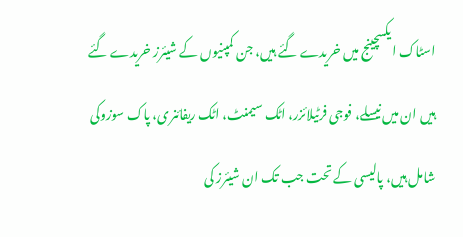اسٹاک ایکسچینج میں خریدے گئے ہیں، جن کمپنیوں کے شیئرز خریدے گئے ہیں ان میں نیسلے، فوجی فرٹیلائزر، اٹک سیمنٹ، اٹک ریفائنری، پاک سوزوکی شامل ہیں، پالیسی کے تحت جب تک ان شیئرز کی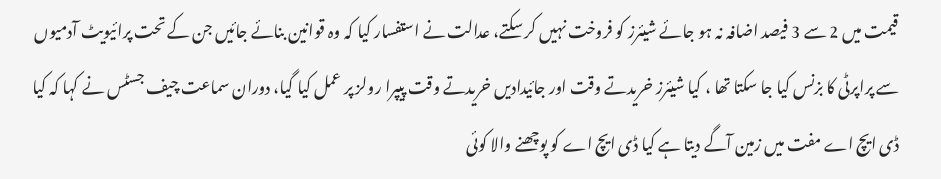قیمت میں 2 سے 3 فیصد اضافہ نہ ہو جائے شیئرز کو فروخت نہیں کر سکتے، عدالت نے استفسار کیا کہ وہ قوانین بنائے جائیں جن کے تحت پرائیویٹ آدمیوں سے پراپرٹی کا بزنس کیا جا سکتا تھا ، کیا شیئرز خریدتے وقت اور جائیدادیں خریدتے وقت پیپرا رولز پر عمل کیا گیا، دوران سماعت چیف جسٹس نے کہا کہ کیا ڈی ایچ اے مفت میں زمین آگے دیتا ہے کیا ڈی ایچ اے کو پوچھنے والا کوئی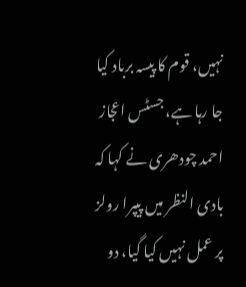نہیں، قوم کا پیسہ برباد کیا جا رہا ہے، جسٹس اعجاز احمد چودھری نے کہا کہ بادی النظر میں پیپرا رولز پر عمل نہیں کیا گیا، دو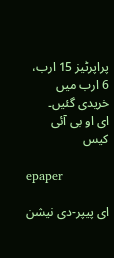پراپرٹیز 15 ارب، 6 ارب میں خریدی گئیں۔
ای او بی آئی کیس

epaper

ای پیپر-دی نیشن